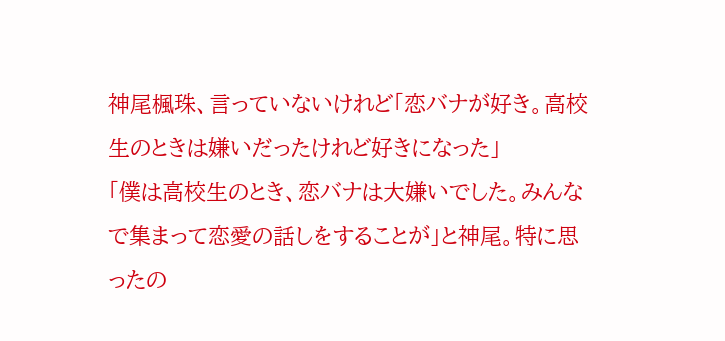神尾楓珠、言っていないけれど「恋バナが好き。高校生のときは嫌いだったけれど好きになった」
「僕は高校生のとき、恋バナは大嫌いでした。みんなで集まって恋愛の話しをすることが」と神尾。特に思ったの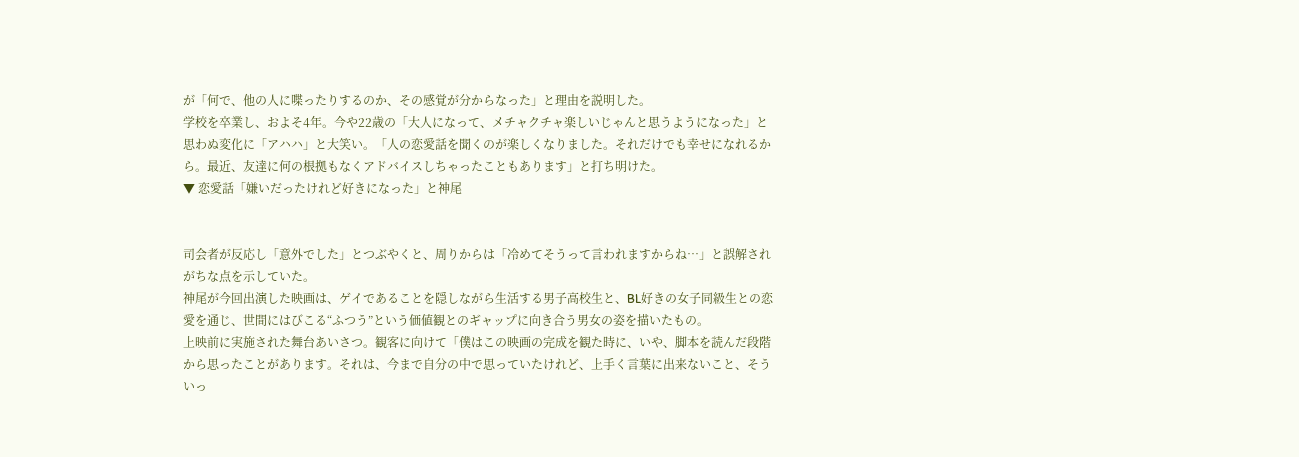が「何で、他の人に喋ったりするのか、その感覚が分からなった」と理由を説明した。
学校を卒業し、およそ4年。今や22歳の「大人になって、メチャクチャ楽しいじゃんと思うようになった」と思わぬ変化に「アハハ」と大笑い。「人の恋愛話を聞くのが楽しくなりました。それだけでも幸せになれるから。最近、友達に何の根拠もなくアドバイスしちゃったこともあります」と打ち明けた。
▼ 恋愛話「嫌いだったけれど好きになった」と神尾


司会者が反応し「意外でした」とつぶやくと、周りからは「冷めてそうって言われますからね…」と誤解されがちな点を示していた。
神尾が今回出演した映画は、ゲイであることを隠しながら生活する男子高校生と、BL好きの女子同級生との恋愛を通じ、世間にはびこる“ふつう”という価値観とのギャップに向き合う男女の姿を描いたもの。
上映前に実施された舞台あいさつ。観客に向けて「僕はこの映画の完成を観た時に、いや、脚本を読んだ段階から思ったことがあります。それは、今まで自分の中で思っていたけれど、上手く言葉に出来ないこと、そういっ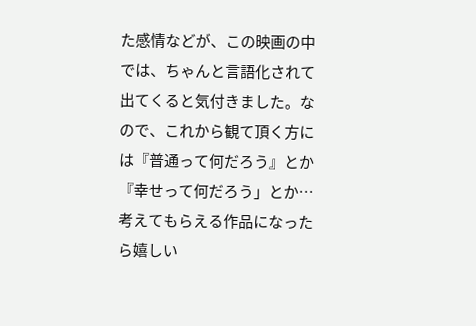た感情などが、この映画の中では、ちゃんと言語化されて出てくると気付きました。なので、これから観て頂く方には『普通って何だろう』とか『幸せって何だろう」とか…考えてもらえる作品になったら嬉しい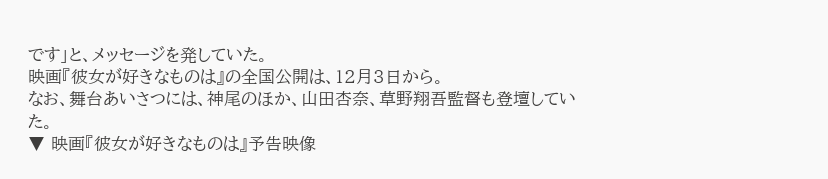です」と、メッセージを発していた。
映画『彼女が好きなものは』の全国公開は、12月3日から。
なお、舞台あいさつには、神尾のほか、山田杏奈、草野翔吾監督も登壇していた。
▼ 映画『彼女が好きなものは』予告映像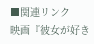■関連リンク
映画『彼女が好き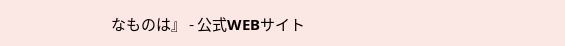なものは』 - 公式WEBサイト